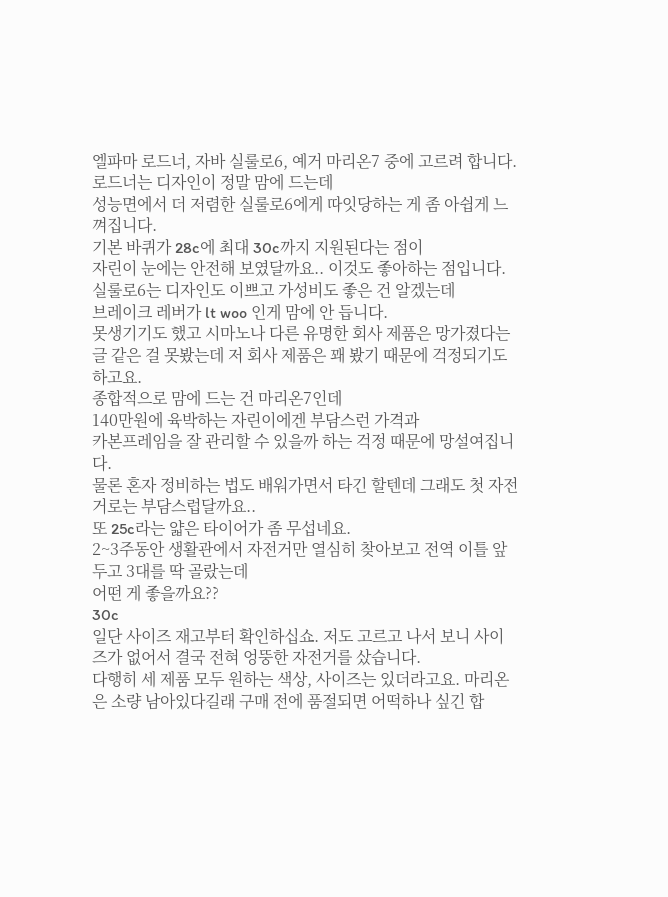엘파마 로드너, 자바 실룰로6, 예거 마리온7 중에 고르려 합니다.
로드너는 디자인이 정말 맘에 드는데
성능면에서 더 저렴한 실룰로6에게 따잇당하는 게 좀 아쉽게 느껴집니다.
기본 바퀴가 28c에 최대 30c까지 지원된다는 점이
자린이 눈에는 안전해 보였달까요.. 이것도 좋아하는 점입니다.
실룰로6는 디자인도 이쁘고 가성비도 좋은 건 알겠는데
브레이크 레버가 lt woo 인게 맘에 안 듭니다.
못생기기도 했고 시마노나 다른 유명한 회사 제품은 망가졌다는 글 같은 걸 못봤는데 저 회사 제품은 꽤 봤기 때문에 걱정되기도 하고요.
종합적으로 맘에 드는 건 마리온7인데
140만원에 육박하는 자린이에겐 부담스런 가격과
카본프레임을 잘 관리할 수 있을까 하는 걱정 때문에 망설여집니다.
물론 혼자 정비하는 법도 배워가면서 타긴 할텐데 그래도 첫 자전거로는 부담스럽달까요..
또 25c라는 얇은 타이어가 좀 무섭네요.
2~3주동안 생활관에서 자전거만 열심히 찾아보고 전역 이틀 앞두고 3대를 딱 골랐는데
어떤 게 좋을까요??
30c
일단 사이즈 재고부터 확인하십쇼. 저도 고르고 나서 보니 사이즈가 없어서 결국 전혀 엉뚱한 자전거를 샀습니다.
다행히 세 제품 모두 원하는 색상, 사이즈는 있더라고요. 마리온은 소량 남아있다길래 구매 전에 품절되면 어떡하나 싶긴 합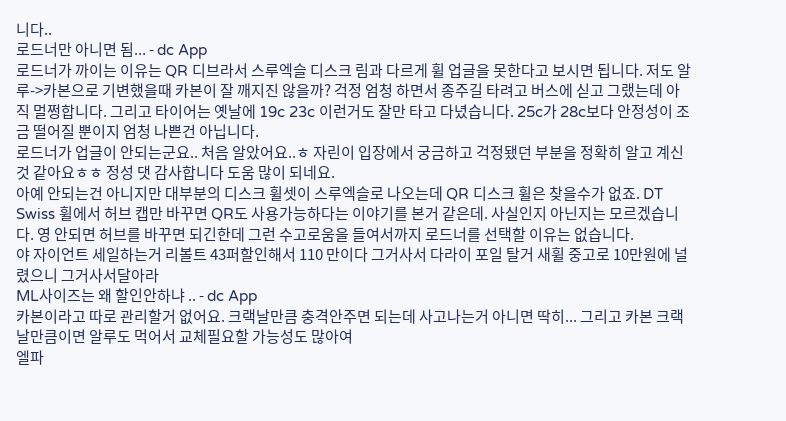니다..
로드너만 아니면 됨... - dc App
로드너가 까이는 이유는 QR 디브라서 스루엑슬 디스크 림과 다르게 휠 업글을 못한다고 보시면 됩니다. 저도 알루->카본으로 기변했을때 카본이 잘 깨지진 않을까? 걱정 엄청 하면서 종주길 타려고 버스에 싣고 그랬는데 아직 멀쩡합니다. 그리고 타이어는 옛날에 19c 23c 이런거도 잘만 타고 다녔습니다. 25c가 28c보다 안정성이 조금 떨어질 뿐이지 엄청 나쁜건 아닙니다.
로드너가 업글이 안되는군요.. 처음 알았어요..ㅎ 자린이 입장에서 궁금하고 걱정됐던 부분을 정확히 알고 계신 것 같아요ㅎㅎ 정성 댓 감사합니다 도움 많이 되네요.
아예 안되는건 아니지만 대부분의 디스크 휠셋이 스루엑슬로 나오는데 QR 디스크 휠은 찾을수가 없죠. DT Swiss 휠에서 허브 캡만 바꾸면 QR도 사용가능하다는 이야기를 본거 같은데. 사실인지 아닌지는 모르겠습니다. 영 안되면 허브를 바꾸면 되긴한데 그런 수고로움을 들여서까지 로드너를 선택할 이유는 없습니다.
야 자이언트 세일하는거 리볼트 43퍼할인해서 110 만이다 그거사서 다라이 포일 탈거 새휠 중고로 10만원에 널렸으니 그거사서달아라
ML사이즈는 왜 할인안하냐 .. - dc App
카본이라고 따로 관리할거 없어요. 크랙날만큼 충격안주면 되는데 사고나는거 아니면 딱히... 그리고 카본 크랙날만큼이면 알루도 먹어서 교체필요할 가능성도 많아여
엘파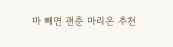마 빼면 괜춘 마리온 추천